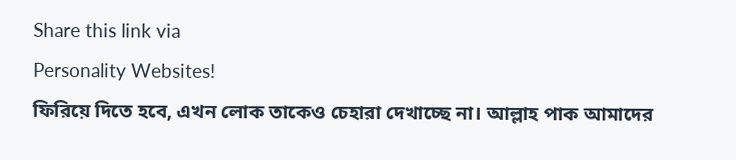Share this link via
Personality Websites!
ফিরিয়ে দিতে হবে, এখন লোক তাকেও চেহারা দেখাচ্ছে না। আল্লাহ পাক আমাদের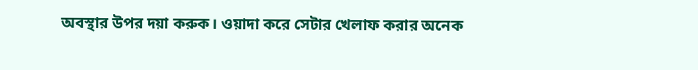অবস্থার উপর দয়া করুক। ওয়াদা করে সেটার খেলাফ করার অনেক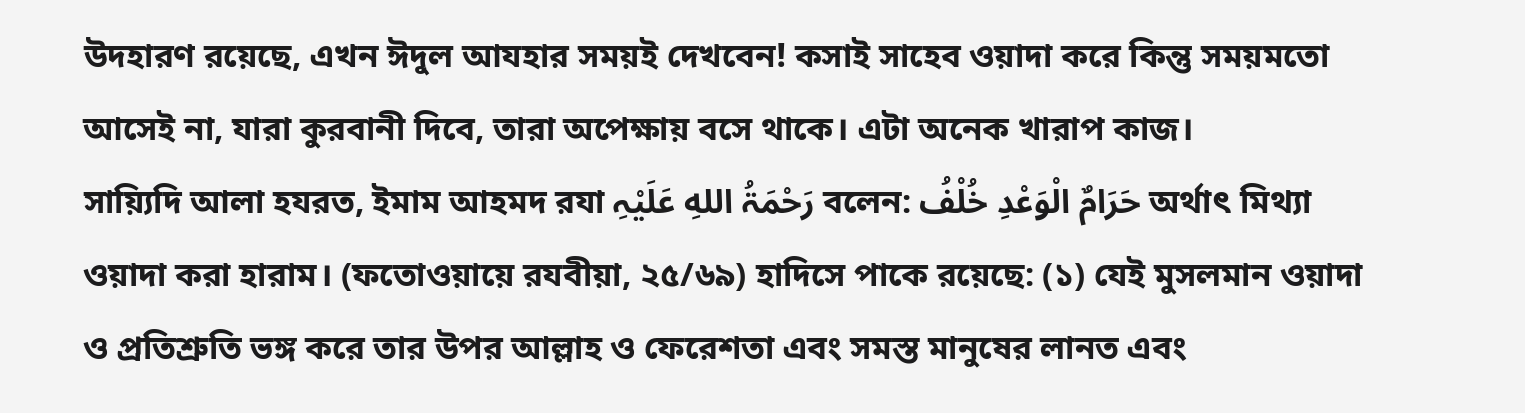উদহারণ রয়েছে, এখন ঈদুল আযহার সময়ই দেখবেন! কসাই সাহেব ওয়াদা করে কিন্তু সময়মতো আসেই না, যারা কুরবানী দিবে, তারা অপেক্ষায় বসে থাকে। এটা অনেক খারাপ কাজ।
সায়্যিদি আলা হযরত, ইমাম আহমদ রযা رَحْمَۃُ اللهِ عَلَیْہِ বলেন: حَرَامٌ الْوَعْدِ خُلْفُ অর্থাৎ মিথ্যা ওয়াদা করা হারাম। (ফতোওয়ায়ে রযবীয়া, ২৫/৬৯) হাদিসে পাকে রয়েছে: (১) যেই মুসলমান ওয়াদা ও প্রতিশ্রুতি ভঙ্গ করে তার উপর আল্লাহ ও ফেরেশতা এবং সমস্ত মানুষের লানত এবং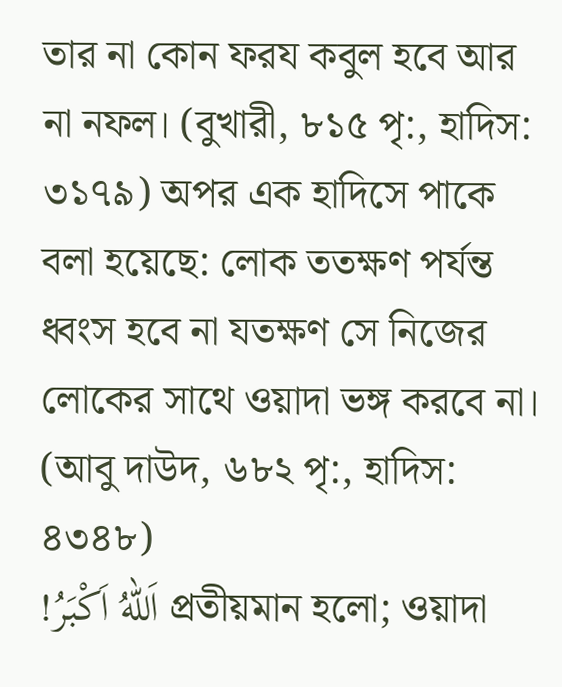তার না কোন ফরয কবুল হবে আর না নফল। (বুখারী, ৮১৫ পৃ:, হাদিস: ৩১৭৯) অপর এক হাদিসে পাকে বলা হয়েছে: লোক ততক্ষণ পর্যন্ত ধ্বংস হবে না যতক্ষণ সে নিজের লোকের সাথে ওয়াদা ভঙ্গ করবে না। (আবু দাউদ, ৬৮২ পৃ:, হাদিস: ৪৩৪৮)
!اَللهُ اَكْبَرُ প্রতীয়মান হলো; ওয়াদা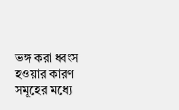ভঙ্গ করা ধ্বংস হওয়ার কারণ সমূহের মধ্যে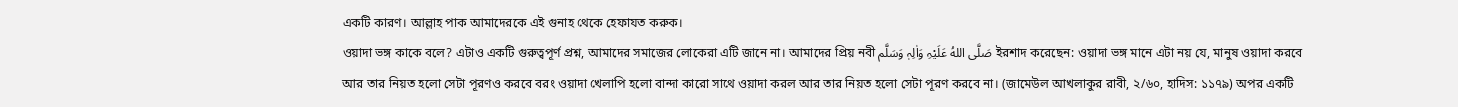একটি কারণ। আল্লাহ পাক আমাদেরকে এই গুনাহ থেকে হেফাযত করুক।
ওয়াদা ভঙ্গ কাকে বলে? এটাও একটি গুরুত্বপূর্ণ প্রশ্ন, আমাদের সমাজের লোকেরা এটি জানে না। আমাদের প্রিয় নবী صَلَّی اللهُ عَلَیْہِ وَاٰلِہٖ وَسَلَّم ইরশাদ করেছেন: ওয়াদা ভঙ্গ মানে এটা নয় যে, মানুষ ওয়াদা করবে আর তার নিয়ত হলো সেটা পূরণও করবে বরং ওয়াদা খেলাপি হলো বান্দা কারো সাথে ওয়াদা করল আর তার নিয়ত হলো সেটা পূরণ করবে না। (জামেউল আখলাকুর রাবী, ২/৬০, হাদিস: ১১৭৯) অপর একটি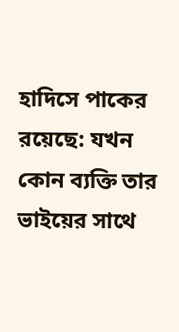হাদিসে পাকের রয়েছে: যখন কোন ব্যক্তি তার ভাইয়ের সাথে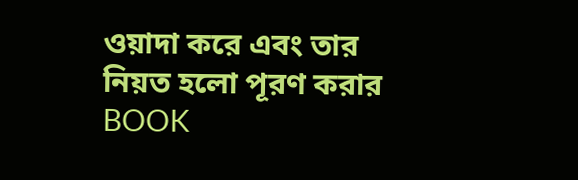ওয়াদা করে এবং তার নিয়ত হলো পূরণ করার
BOOK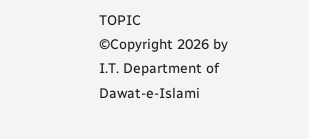TOPIC
©Copyright 2026 by I.T. Department of Dawat-e-Islami